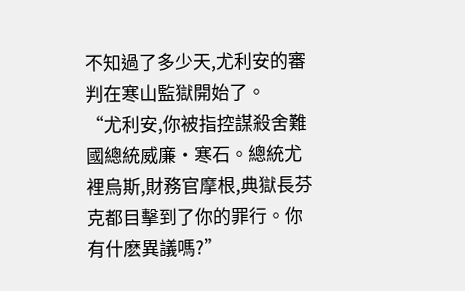不知過了多少天,尤利安的審判在寒山監獄開始了。
“尤利安,你被指控謀殺舍難國總統威廉·寒石。總統尤裡烏斯,財務官摩根,典獄長芬克都目擊到了你的罪行。你有什麽異議嗎?”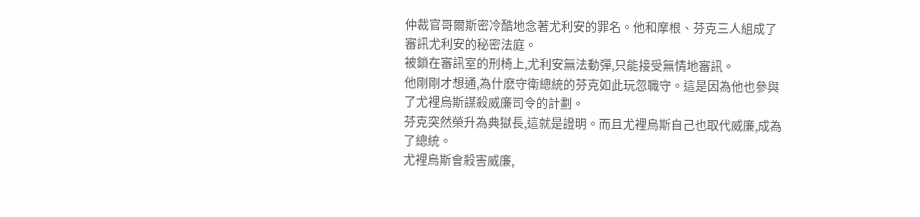仲裁官哥爾斯密冷酷地念著尤利安的罪名。他和摩根、芬克三人組成了審訊尤利安的秘密法庭。
被鎖在審訊室的刑椅上,尤利安無法動彈,只能接受無情地審訊。
他剛剛才想通,為什麽守衛總統的芬克如此玩忽職守。這是因為他也參與了尤裡烏斯謀殺威廉司令的計劃。
芬克突然榮升為典獄長,這就是證明。而且尤裡烏斯自己也取代威廉,成為了總統。
尤裡烏斯會殺害威廉,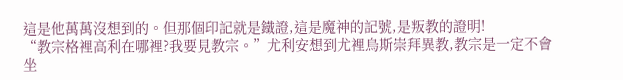這是他萬萬沒想到的。但那個印記就是鐵證,這是魔神的記號,是叛教的證明!
“教宗格裡高利在哪裡?我要見教宗。”尤利安想到尤裡烏斯崇拜異教,教宗是一定不會坐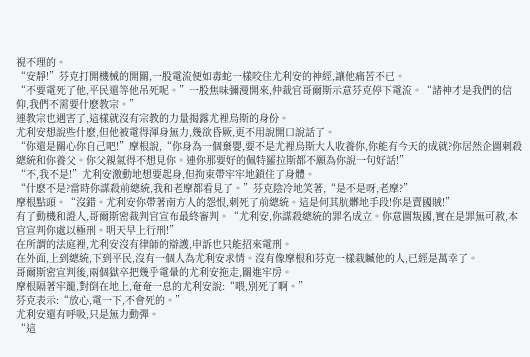視不理的。
“安靜!”芬克打開機械的開關,一股電流便如毒蛇一樣咬住尤利安的神經,讓他痛苦不已。
“不要電死了他,平民還等他吊死呢。”一股焦味彌漫開來,仲裁官哥爾斯示意芬克停下電流。“諸神才是我們的信仰,我們不需要什麽教宗。”
連教宗也遇害了,這樣就沒有宗教的力量揭露尤裡烏斯的身份。
尤利安想說些什麽,但他被電得渾身無力,幾欲昏厥,更不用說開口說話了。
“你還是關心你自己吧!”摩根說,“你身為一個棄嬰,要不是尤裡烏斯大人收養你,你能有今天的成就?你居然企圖刺殺總統和你養父。你父親氣得不想見你。連你那要好的佩特羅拉斯都不願為你說一句好話!”
“不,我不是!”尤利安激動地想要起身,但拘束帶牢牢地鎖住了身體。
“什麽不是?當時你謀殺前總統,我和老摩都看見了。”芬克陰冷地笑著,“是不是呀,老摩?”
摩根點頭。“沒錯。尤利安你帶著南方人的怨恨,刺死了前總統。這是何其肮髒地手段!你是賣國賊!”
有了動機和證人,哥爾斯密裁判官宣布最終審判。“尤利安,你謀殺總統的罪名成立。你意圖叛國,實在是罪無可赦,本官宣判你處以極刑。明天早上行刑!”
在所謂的法庭裡,尤利安沒有律師的辯護,申訴也只能招來電刑。
在外面,上到總統,下到平民,沒有一個人為尤利安求情。沒有像摩根和芬克一樣栽贓他的人,已經是萬幸了。
哥爾斯密宣判後,兩個獄卒把幾乎電暈的尤利安拖走,關進牢房。
摩根隔著牢籠,對倒在地上,奄奄一息的尤利安說:“喂,別死了啊。”
芬克表示:“放心,電一下,不會死的。”
尤利安還有呼吸,只是無力動彈。
“這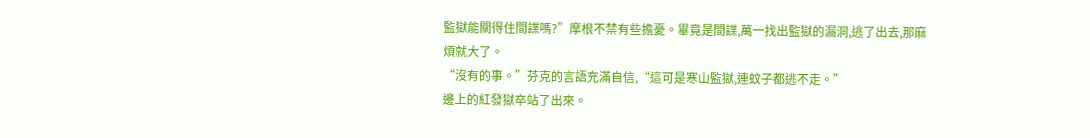監獄能關得住間諜嗎?”摩根不禁有些擔憂。畢竟是間諜,萬一找出監獄的漏洞,逃了出去,那麻煩就大了。
“沒有的事。”芬克的言語充滿自信,“這可是寒山監獄,連蚊子都逃不走。”
邊上的紅發獄卒站了出來。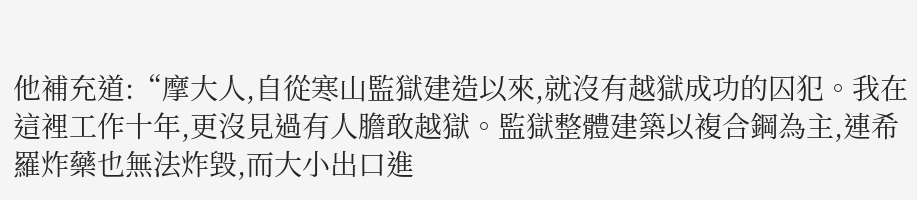他補充道:“摩大人,自從寒山監獄建造以來,就沒有越獄成功的囚犯。我在這裡工作十年,更沒見過有人膽敢越獄。監獄整體建築以複合鋼為主,連希羅炸藥也無法炸毀,而大小出口進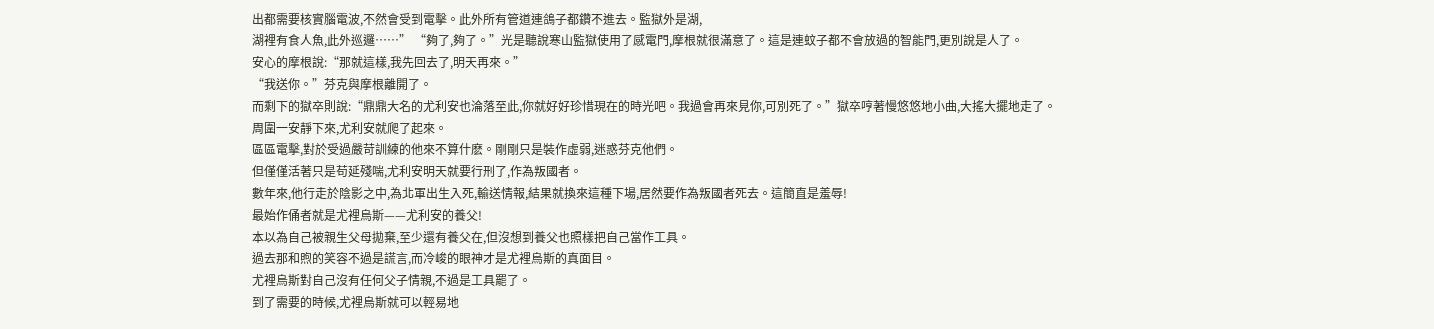出都需要核實腦電波,不然會受到電擊。此外所有管道連鴿子都鑽不進去。監獄外是湖,
湖裡有食人魚,此外巡邏……” “夠了,夠了。”光是聽說寒山監獄使用了感電門,摩根就很滿意了。這是連蚊子都不會放過的智能門,更別說是人了。
安心的摩根說:“那就這樣,我先回去了,明天再來。”
“我送你。”芬克與摩根離開了。
而剩下的獄卒則說:“鼎鼎大名的尤利安也淪落至此,你就好好珍惜現在的時光吧。我過會再來見你,可別死了。”獄卒哼著慢悠悠地小曲,大搖大擺地走了。
周圍一安靜下來,尤利安就爬了起來。
區區電擊,對於受過嚴苛訓練的他來不算什麽。剛剛只是裝作虛弱,迷惑芬克他們。
但僅僅活著只是苟延殘喘,尤利安明天就要行刑了,作為叛國者。
數年來,他行走於陰影之中,為北軍出生入死,輸送情報,結果就換來這種下場,居然要作為叛國者死去。這簡直是羞辱!
最始作俑者就是尤裡烏斯——尤利安的養父!
本以為自己被親生父母拋棄,至少還有養父在,但沒想到養父也照樣把自己當作工具。
過去那和煦的笑容不過是謊言,而冷峻的眼神才是尤裡烏斯的真面目。
尤裡烏斯對自己沒有任何父子情親,不過是工具罷了。
到了需要的時候,尤裡烏斯就可以輕易地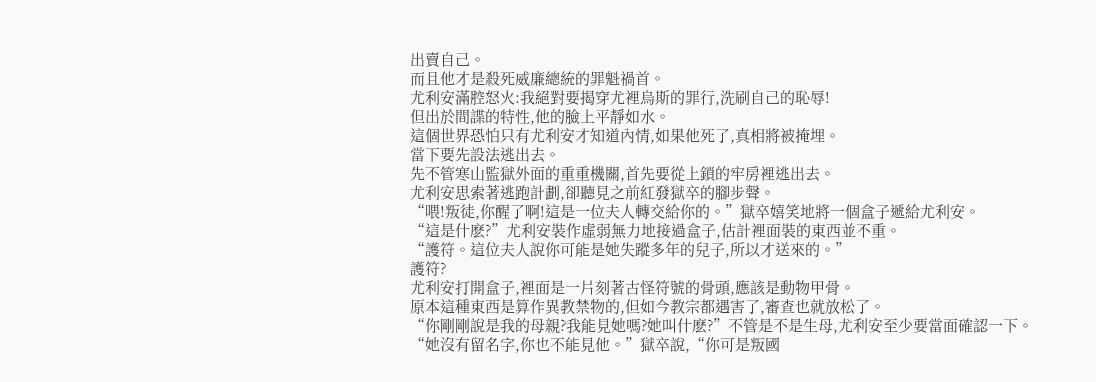出賣自己。
而且他才是殺死威廉總統的罪魁禍首。
尤利安滿腔怒火:我絕對要揭穿尤裡烏斯的罪行,洗刷自己的恥辱!
但出於間諜的特性,他的臉上平靜如水。
這個世界恐怕只有尤利安才知道內情,如果他死了,真相將被掩埋。
當下要先設法逃出去。
先不管寒山監獄外面的重重機關,首先要從上鎖的牢房裡逃出去。
尤利安思索著逃跑計劃,卻聽見之前紅發獄卒的腳步聲。
“喂!叛徒,你醒了啊!這是一位夫人轉交給你的。”獄卒嬉笑地將一個盒子遞給尤利安。
“這是什麽?”尤利安裝作虛弱無力地接過盒子,估計裡面裝的東西並不重。
“護符。這位夫人說你可能是她失蹤多年的兒子,所以才送來的。”
護符?
尤利安打開盒子,裡面是一片刻著古怪符號的骨頭,應該是動物甲骨。
原本這種東西是算作異教禁物的,但如今教宗都遇害了,審查也就放松了。
“你剛剛說是我的母親?我能見她嗎?她叫什麽?”不管是不是生母,尤利安至少要當面確認一下。
“她沒有留名字,你也不能見他。”獄卒說,“你可是叛國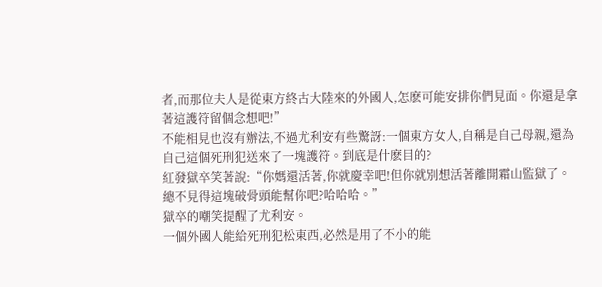者,而那位夫人是從東方終古大陸來的外國人,怎麽可能安排你們見面。你還是拿著這護符留個念想吧!”
不能相見也沒有辦法,不過尤利安有些驚訝:一個東方女人,自稱是自己母親,還為自己這個死刑犯送來了一塊護符。到底是什麽目的?
紅發獄卒笑著說:“你媽還活著,你就慶幸吧!但你就別想活著離開霜山監獄了。總不見得這塊破骨頭能幫你吧?哈哈哈。”
獄卒的嘲笑提醒了尤利安。
一個外國人能給死刑犯松東西,必然是用了不小的能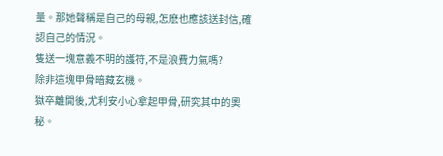量。那她聲稱是自己的母親,怎麽也應該送封信,確認自己的情況。
隻送一塊意義不明的護符,不是浪費力氣嗎?
除非這塊甲骨暗藏玄機。
獄卒離開後,尤利安小心拿起甲骨,研究其中的奧秘。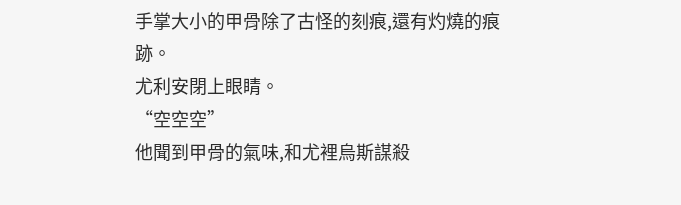手掌大小的甲骨除了古怪的刻痕,還有灼燒的痕跡。
尤利安閉上眼睛。
“空空空”
他聞到甲骨的氣味,和尤裡烏斯謀殺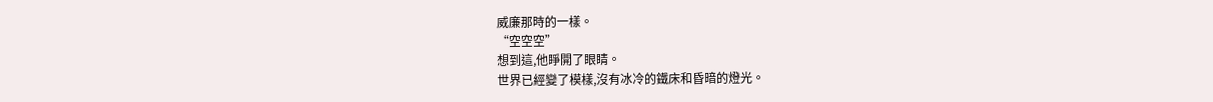威廉那時的一樣。
“空空空”
想到這,他睜開了眼睛。
世界已經變了模樣,沒有冰冷的鐵床和昏暗的燈光。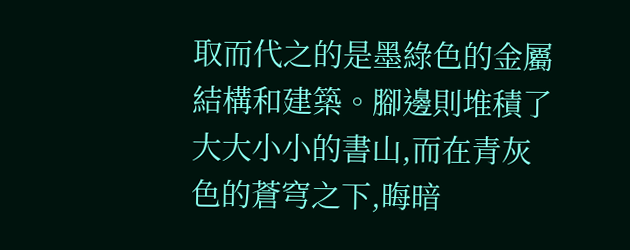取而代之的是墨綠色的金屬結構和建築。腳邊則堆積了大大小小的書山,而在青灰色的蒼穹之下,晦暗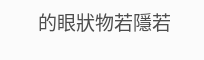的眼狀物若隱若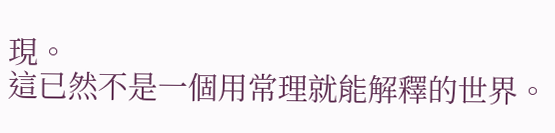現。
這已然不是一個用常理就能解釋的世界。